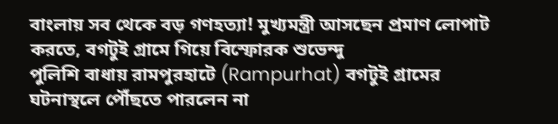বাংলায় সব থেকে বড় গণহত্যা! মুখ্যমন্ত্রী আসছেন প্রমাণ লোপাট করতে, বগটুই গ্রামে গিয়ে বিস্ফোরক শুভেন্দু
পুলিশি বাধায় রামপুরহাটে (Rampurhat) বগটুই গ্রামের ঘটনাস্থলে পৌঁছতে পারলেন না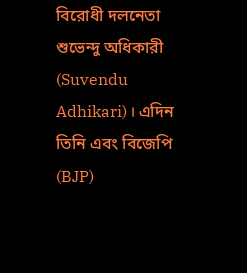বিরোধী দলনেতা শুভেন্দু অধিকারী (Suvendu Adhikari) । এদিন তিনি এবং বিজেপি (BJP)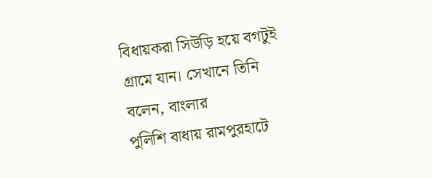বিধায়করা সিউড়ি হয়ে বগটুই গ্রামে যান। সেখানে তিনি বলেন, বাংলার
পুলিশি বাধায় রামপুরহাটে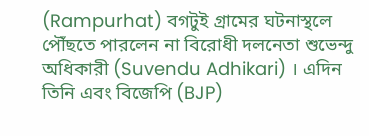(Rampurhat) বগটুই গ্রামের ঘটনাস্থলে পৌঁছতে পারলেন না বিরোধী দলনেতা শুভেন্দু অধিকারী (Suvendu Adhikari) । এদিন তিনি এবং বিজেপি (BJP)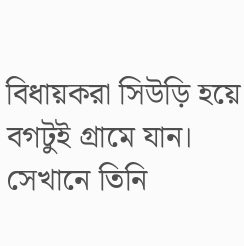বিধায়করা সিউড়ি হয়ে বগটুই গ্রামে যান। সেখানে তিনি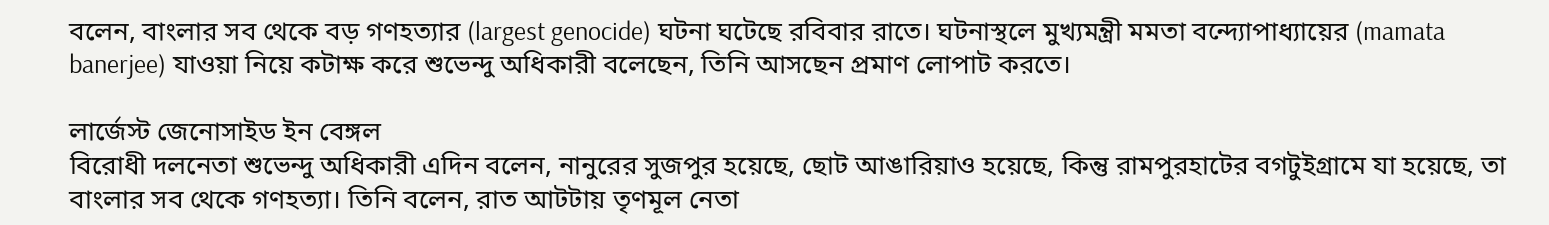বলেন, বাংলার সব থেকে বড় গণহত্যার (largest genocide) ঘটনা ঘটেছে রবিবার রাতে। ঘটনাস্থলে মুখ্যমন্ত্রী মমতা বন্দ্যোপাধ্যায়ের (mamata banerjee) যাওয়া নিয়ে কটাক্ষ করে শুভেন্দু অধিকারী বলেছেন, তিনি আসছেন প্রমাণ লোপাট করতে।

লার্জেস্ট জেনোসাইড ইন বেঙ্গল
বিরোধী দলনেতা শুভেন্দু অধিকারী এদিন বলেন, নানুরের সুজপুর হয়েছে, ছোট আঙারিয়াও হয়েছে, কিন্তু রামপুরহাটের বগটুইগ্রামে যা হয়েছে, তা বাংলার সব থেকে গণহত্যা। তিনি বলেন, রাত আটটায় তৃণমূল নেতা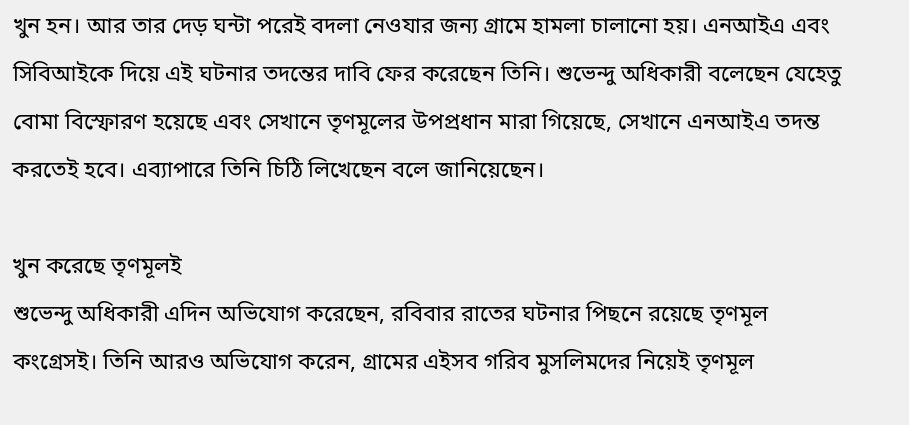খুন হন। আর তার দেড় ঘন্টা পরেই বদলা নেওযার জন্য গ্রামে হামলা চালানো হয়। এনআইএ এবং সিবিআইকে দিয়ে এই ঘটনার তদন্তের দাবি ফের করেছেন তিনি। শুভেন্দু অধিকারী বলেছেন যেহেতু বোমা বিস্ফোরণ হয়েছে এবং সেখানে তৃণমূলের উপপ্রধান মারা গিয়েছে, সেখানে এনআইএ তদন্ত করতেই হবে। এব্যাপারে তিনি চিঠি লিখেছেন বলে জানিয়েছেন।

খুন করেছে তৃণমূলই
শুভেন্দু অধিকারী এদিন অভিযোগ করেছেন, রবিবার রাতের ঘটনার পিছনে রয়েছে তৃণমূল কংগ্রেসই। তিনি আরও অভিযোগ করেন, গ্রামের এইসব গরিব মুসলিমদের নিয়েই তৃণমূল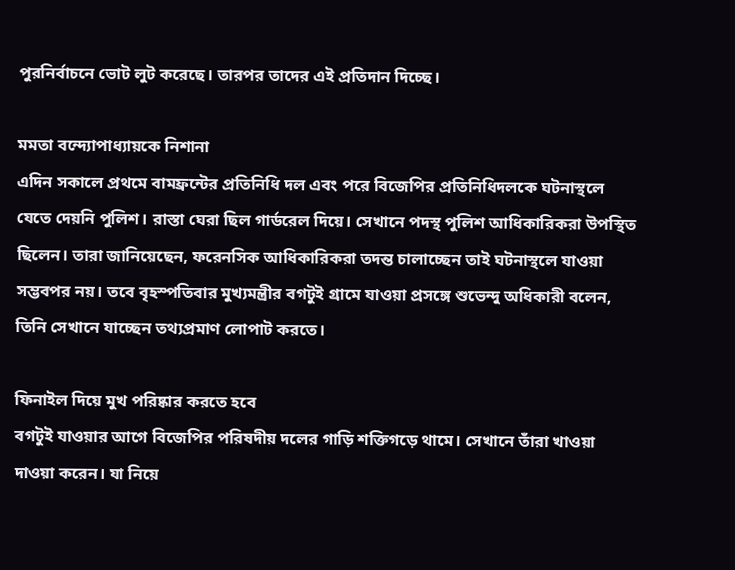পুরনির্বাচনে ভোট লুট করেছে। তারপর তাদের এই প্রতিদান দিচ্ছে।

মমতা বন্দ্যোপাধ্যায়কে নিশানা
এদিন সকালে প্রথমে বামফ্রন্টের প্রতিনিধি দল এবং পরে বিজেপির প্রতিনিধিদলকে ঘটনাস্থলে যেতে দেয়নি পুলিশ। রাস্তা ঘেরা ছিল গার্ডরেল দিয়ে। সেখানে পদস্থ পুলিশ আধিকারিকরা উপস্থিত ছিলেন। তারা জানিয়েছেন, ফরেনসিক আধিকারিকরা তদন্ত চালাচ্ছেন তাই ঘটনাস্থলে যাওয়া সম্ভবপর নয়। তবে বৃহস্পতিবার মুখ্যমন্ত্রীর বগটুই গ্রামে যাওয়া প্রসঙ্গে শুভেন্দু অধিকারী বলেন, তিনি সেখানে যাচ্ছেন তথ্যপ্রমাণ লোপাট করতে।

ফিনাইল দিয়ে মুখ পরিষ্কার করতে হবে
বগটুই যাওয়ার আগে বিজেপির পরিষদীয় দলের গাড়ি শক্তিগড়ে থামে। সেখানে তাঁরা খাওয়া দাওয়া করেন। যা নিয়ে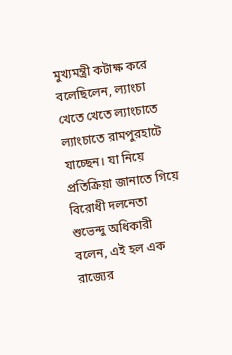মুখ্যমন্ত্রী কটাক্ষ করে বলেছিলেন, ল্যাংচা খেতে খেতে ল্যাংচাতে ল্যাংচাতে রামপুরহাটে যাচ্ছেন। যা নিয়ে প্রতিক্রিয়া জানাতে গিয়ে বিরোধী দলনেতা শুভেন্দু অধিকারী বলেন, এই হল এক রাজ্যের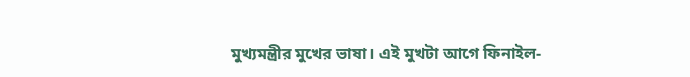মুখ্যমন্ত্রীর মুখের ভাষা। এই মুখটা আগে ফিনাইল-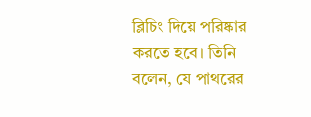ব্লিচিং দিয়ে পরিষ্কার করতে হবে। তিনি বলেন, যে পাথরের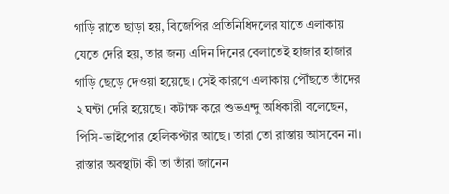গাড়ি রাতে ছাড়া হয়, বিজেপির প্রতিনিধিদলের যাতে এলাকায় যেতে দেরি হয়, তার জন্য এদিন দিনের বেলাতেই হাজার হাজার গাড়ি ছেড়ে দেওয়া হয়েছে। সেই কারণে এলাকায় পৌঁছতে তাঁদের ২ ঘন্টা দেরি হয়েছে। কটাক্ষ করে শুভএন্দু অধিকারী বলেছেন, পিসি-ভাইপোর হেলিকপ্টার আছে। তারা তো রাস্তায় আসবেন না। রাস্তার অবস্থাটা কী তা তাঁরা জানেন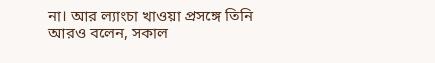না। আর ল্যাংচা খাওয়া প্রসঙ্গে তিনি আরও বলেন, সকাল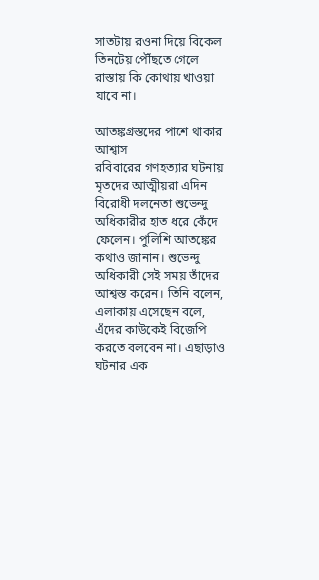সাতটায় রওনা দিয়ে বিকেল তিনটেয় পৌঁছতে গেলে রাস্তায় কি কোথায় খাওয়া যাবে না।

আতঙ্কগ্রস্তদের পাশে থাকার আশ্বাস
রবিবারের গণহত্যার ঘটনায় মৃতদের আত্মীয়রা এদিন বিরোধী দলনেতা শুভেন্দু অধিকারীর হাত ধরে কেঁদে ফেলেন। পুলিশি আতঙ্কের কথাও জানান। শুভেন্দু অধিকারী সেই সময় তাঁদের আশ্বস্ত করেন। তিনি বলেন, এলাকায় এসেছেন বলে, এঁদের কাউকেই বিজেপি করতে বলবেন না। এছাড়াও ঘটনার এক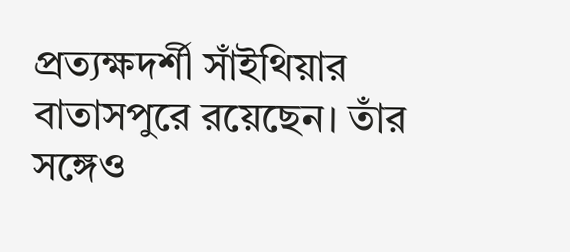প্রত্যক্ষদর্শী সাঁইথিয়ার বাতাসপুরে রয়েছেন। তাঁর সঙ্গেও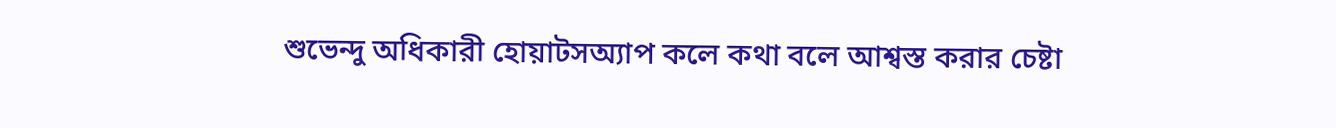শুভেন্দু অধিকারী হোয়াটসঅ্যাপ কলে কথা বলে আশ্বস্ত করার চেষ্টা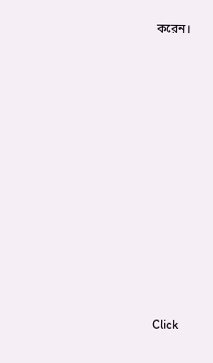করেন।












Click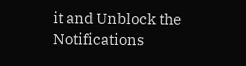it and Unblock the Notifications